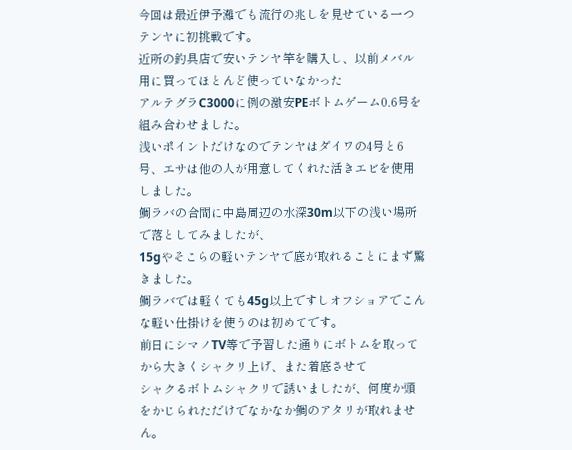今回は最近伊予灘でも流行の兆しを見せている一つテンヤに初挑戦です。
近所の釣具店で安いテンヤ竿を購入し、以前メバル用に買ってほとんど使っていなかった
アルテグラC3000に例の激安PEボトムゲーム0.6号を組み合わせました。
浅いポイントだけなのでテンヤはダイワの4号と6号、エサは他の人が用意してくれた活きエビを使用しました。
鯛ラバの合間に中島周辺の水深30m以下の浅い場所で落としてみましたが、
15gやそこらの軽いテンヤで底が取れることにまず驚きました。
鯛ラバでは軽くても45g以上ですしオフショアでこんな軽い仕掛けを使うのは初めてです。
前日にシマノTV等で予習した通りにボトムを取ってから大きくシャクリ上げ、また着底させて
シャクるボトムシャクリで誘いましたが、何度か頭をかじられただけでなかなか鯛のアタリが取れません。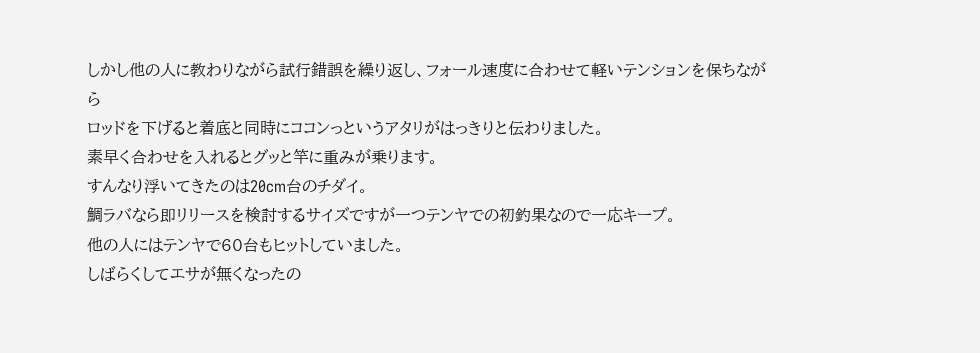しかし他の人に教わりながら試行錯誤を繰り返し、フォール速度に合わせて軽いテンションを保ちながら
ロッドを下げると着底と同時にココンっというアタリがはっきりと伝わりました。
素早く合わせを入れるとグッと竿に重みが乗ります。
すんなり浮いてきたのは20cm台のチダイ。
鯛ラバなら即リリースを検討するサイズですが一つテンヤでの初釣果なので一応キープ。
他の人にはテンヤで60台もヒットしていました。
しばらくしてエサが無くなったの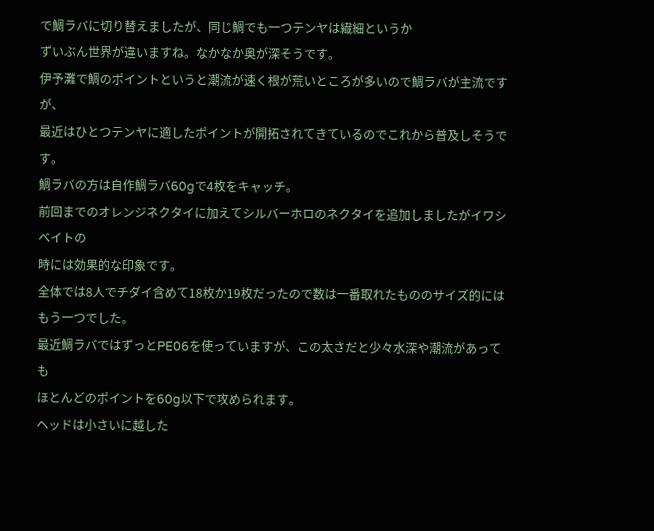で鯛ラバに切り替えましたが、同じ鯛でも一つテンヤは繊細というか
ずいぶん世界が違いますね。なかなか奥が深そうです。
伊予灘で鯛のポイントというと潮流が速く根が荒いところが多いので鯛ラバが主流ですが、
最近はひとつテンヤに適したポイントが開拓されてきているのでこれから普及しそうです。
鯛ラバの方は自作鯛ラバ60gで4枚をキャッチ。
前回までのオレンジネクタイに加えてシルバーホロのネクタイを追加しましたがイワシベイトの
時には効果的な印象です。
全体では8人でチダイ含めて18枚か19枚だったので数は一番取れたもののサイズ的にはもう一つでした。
最近鯛ラバではずっとPE06を使っていますが、この太さだと少々水深や潮流があっても
ほとんどのポイントを60g以下で攻められます。
ヘッドは小さいに越した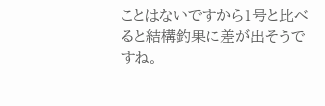ことはないですから1号と比べると結構釣果に差が出そうですね。